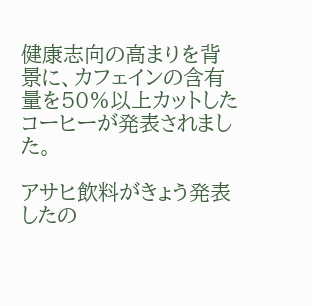健康志向の高まりを背景に、カフェインの含有量を50%以上カットしたコーヒーが発表されました。

アサヒ飲料がきょう発表したの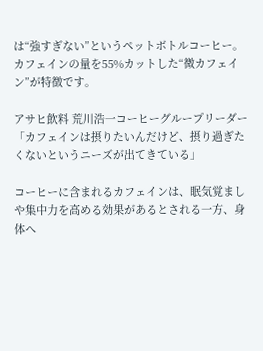は“強すぎない”というペットボトルコーヒー。カフェインの量を55%カットした“微カフェイン”が特徴です。

アサヒ飲料 荒川浩一コーヒーグループリーダー
「カフェインは摂りたいんだけど、摂り過ぎたくないというニーズが出てきている」

コーヒーに含まれるカフェインは、眠気覚ましや集中力を高める効果があるとされる一方、身体へ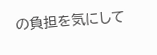の負担を気にして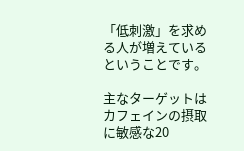「低刺激」を求める人が増えているということです。

主なターゲットはカフェインの摂取に敏感な20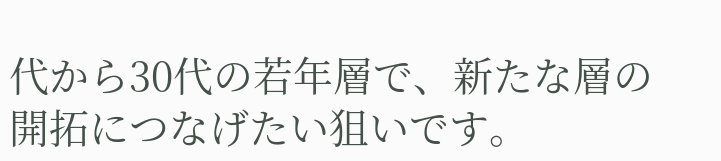代から30代の若年層で、新たな層の開拓につなげたい狙いです。